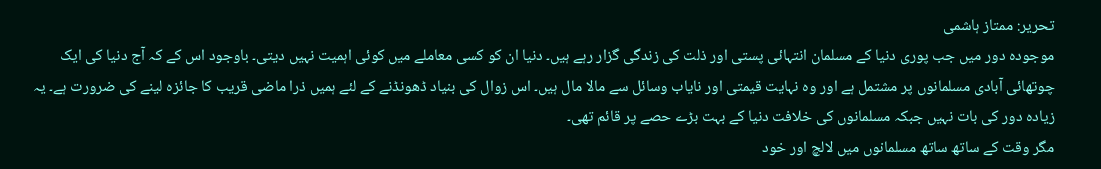تحریر: ممتاز ہاشمی
موجودہ دور میں جب پوری دنیا کے مسلمان انتہائی پستی اور ذلت کی زندگی گزار رہے ہیں۔ دنیا ان کو کسی معاملے میں کوئی اہمیت نہیں دیتی۔ باوجود اس کے کہ آج دنیا کی ایک چوتھائی آبادی مسلمانوں پر مشتمل ہے اور وہ نہایت قیمتی اور نایاب وسائل سے مالا مال ہیں۔ اس زوال کی بنیاد ڈھونڈنے کے لئے ہمیں ذرا ماضی قریب کا جائزہ لینے کی ضرورت ہے۔ یہ زیادہ دور کی بات نہیں جبکہ مسلمانوں کی خلافت دنیا کے بہت بڑے حصے پر قائم تھی۔
مگر وقت کے ساتھ ساتھ مسلمانوں میں لالچ اور خود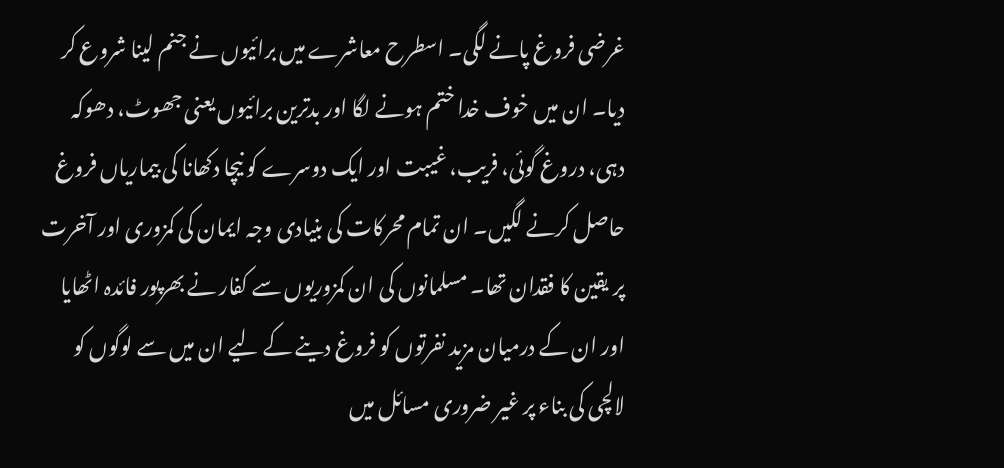غرضی فروغ پانے لگی۔ اسطرح معاشرے میں برائیوں نے جنم لینا شروع کر دیا۔ ان میں خوف خدا ختم ہونے لگا اور بدترین برائیوں یعنی جھوٹ، دھوکہ دہی، دروغ گوئی، فریب، غیبت اور ایک دوسرے کو نیچا دکھانا کی بیماریاں فروغ حاصل کرنے لگیں۔ ان تمام محرکات کی بنیادی وجہ ایمان کی کمزوری اور آخرت پر یقین کا فقدان تھا۔ مسلمانوں کی ان کمزوریوں سے کفار نے بھرپور فائدہ اٹھایا اور ان کے درمیان مزید نفرتوں کو فروغ دینے کے لیے ان میں سے لوگوں کو لالچی کی بناء پر غیر ضروری مسائل میں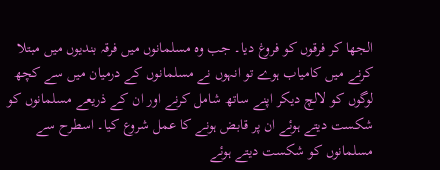الجھا کر فرقوں کو فروغ دیا۔ جب وہ مسلمانوں میں فرقہ بندیوں میں مبتلا کرنے میں کامیاب ہوے تو انہوں نے مسلمانوں کے درمیان میں سے کچھ لوگوں کو لالچ دیکر اپنے ساتھ شامل کرنے اور ان کے ذریعے مسلمانوں کو شکست دیتے ہوئے ان پر قابض ہونے کا عمل شروع کیا۔ اسطرح سے مسلمانوں کو شکست دیتے ہوئے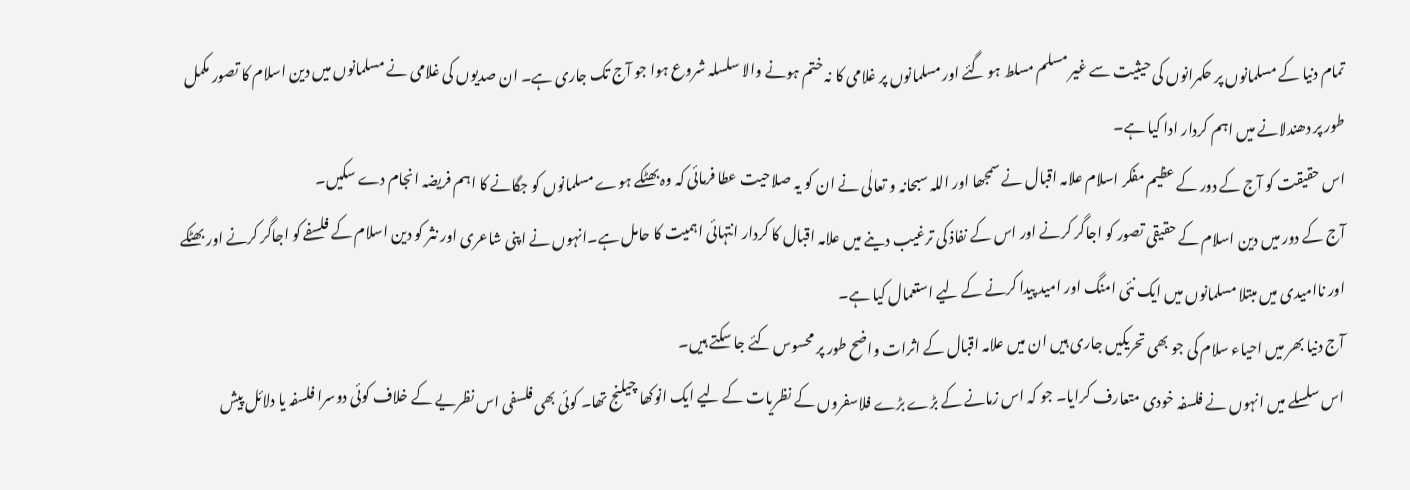تمام دنیا کے مسلمانوں پر حکمرانوں کی حیثیت سے غیر مسلم مسلط ہو گئے اور مسلمانوں پر غلامی کا نہ ختم ہونے والا سلسلہ شروع ہوا جو آج تک جاری ہے۔ ان صدیوں کی غلامی نے مسلمانوں میں دین اسلام کا تصور مکمل طور پر دھندلانے میں اہم کردار ادا کیا ہے۔
اس حقیقت کو آج کے دور کے عظیم مفکر اسلام علامہ اقبال نے سمجھا اور اللہ سبحانہ و تعالٰی نے ان کو یہ صلاحیت عطا فرمائی کہ وہ بھٹکے ہوے مسلمانوں کو جگانے کا اہم فریضہ انجام دے سکیں۔
آج کے دور میں دین اسلام کے حقیقی تصور کو اجاگر کرنے اور اس کے نفاذ کی ترغیب دینے میں علامہ اقبال کا کردار انتہائی اہمیت کا حامل ہے۔انہوں نے اپنی شاعری اور نثر کو دین اسلام کے فلسفے کو اجاگر کرنے اور بھٹکے اور ناامیدی میں مبتلا مسلمانوں میں ایک نئی امنگ اور امید پیدا کرنے کے لیے استعمال کیا ہے۔
آج دنیا بھر میں احیاء سلام کی جو بھی تحریکیں جاری ہیں ان میں علامہ اقبال کے اثرات واضح طور پر محسوس کئے جا سکتے ہیں۔
اس سلسلے میں انہوں نے فلسفہ خودی متعارف کرایا۔ جو کہ اس زمانے کے بڑے بڑے فلاسفروں کے نظریات کے لیے ایک انوکھا چیلنج تھا۔ کوئی بھی فلسفی اس نظریے کے خلاف کوئی دوسرا فلسفہ یا دلائل پیش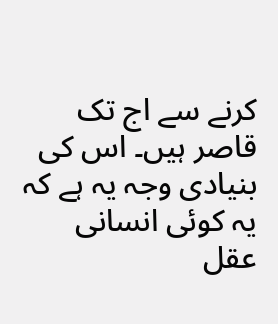کرنے سے اج تک قاصر ہیں۔ اس کی بنیادی وجہ یہ ہے کہ یہ کوئی انسانی عقل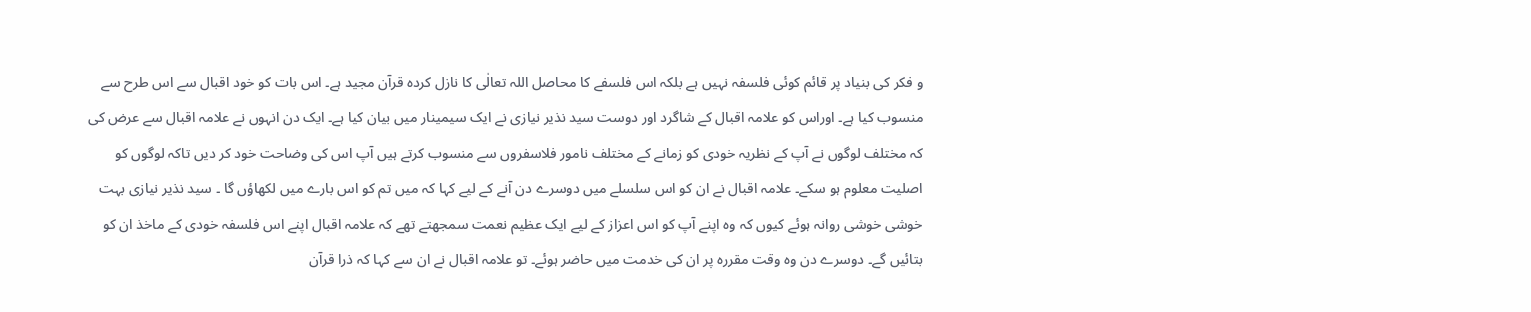و فکر کی بنیاد پر قائم کوئی فلسفہ نہیں ہے بلکہ اس فلسفے کا محاصل اللہ تعالٰی کا نازل کردہ قرآن مجید ہے۔ اس بات کو خود اقبال سے اس طرح سے منسوب کیا ہے۔ اوراس کو علامہ اقبال کے شاگرد اور دوست سید نذیر نیازی نے ایک سیمینار میں بیان کیا ہے۔ ایک دن انہوں نے علامہ اقبال سے عرض کی کہ مختلف لوگوں نے آپ کے نظریہ خودی کو زمانے کے مختلف نامور فلاسفروں سے منسوب کرتے ہیں آپ اس کی وضاحت خود کر دیں تاکہ لوگوں کو اصلیت معلوم ہو سکے۔ علامہ اقبال نے ان کو اس سلسلے میں دوسرے دن آنے کے لیے کہا کہ میں تم کو اس بارے میں لکھاؤں گا ۔ سید نذیر نیازی بہت خوشی خوشی روانہ ہوئے کیوں کہ وہ اپنے آپ کو اس اعزاز کے لیے ایک عظیم نعمت سمجھتے تھے کہ علامہ اقبال اپنے اس فلسفہ خودی کے ماخذ ان کو بتائیں گے۔ دوسرے دن وہ وقت مقررہ پر ان کی خدمت میں حاضر ہوئے۔ تو علامہ اقبال نے ان سے کہا کہ ذرا قرآن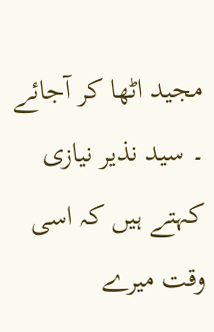مجید اٹھا کر آجائے ۔ سید نذیر نیازی کہتے ہیں کہ اسی وقت میرے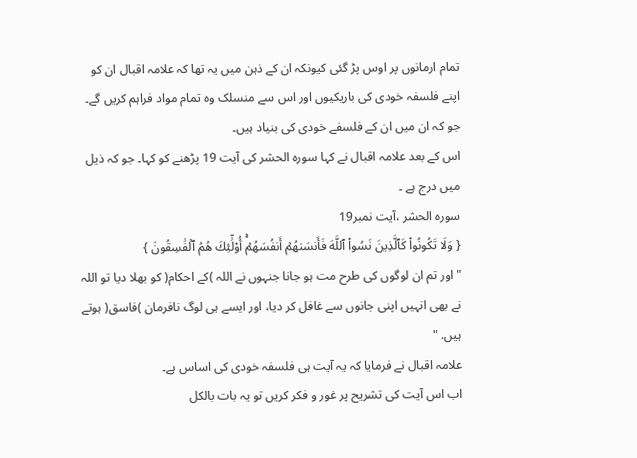تمام ارمانوں پر اوس پڑ گئی کیونکہ ان کے ذہن میں یہ تھا کہ علامہ اقبال ان کو اپنے فلسفہ خودی کی باریکیوں اور اس سے منسلک وہ تمام مواد فراہم کریں گے۔ جو کہ ان میں ان کے فلسفے خودی کی بنیاد ہیں۔
اس کے بعد علامہ اقبال نے کہا سورہ الحشر کی آیت 19 پڑھنے کو کہا۔ جو کہ ذیل میں درج ہے ۔
سورہ الحشر ،آیت نمبر19
{ وَلَا تَكُونُواْ كَٱلَّذِينَ نَسُواْ ٱللَّهَ فَأَنسَىٰهُمۡ أَنفُسَهُمۡۚ أُوْلَٰٓئِكَ هُمُ ٱلۡفَٰسِقُونَ }
"اور تم ان لوگوں کی طرح مت ہو جانا جنہوں نے اللہ )کے احکام( کو بھلا دیا تو اللہ نے بھی انہیں اپنی جانوں سے غافل کر دیا، اور ایسے ہی لوگ نافرمان )فاسق( ہوتے ہیں. "
علامہ اقبال نے فرمایا کہ یہ آیت ہی فلسفہ خودی کی اساس ہے۔
اب اس آیت کی تشریح پر غور و فکر کریں تو یہ بات بالکل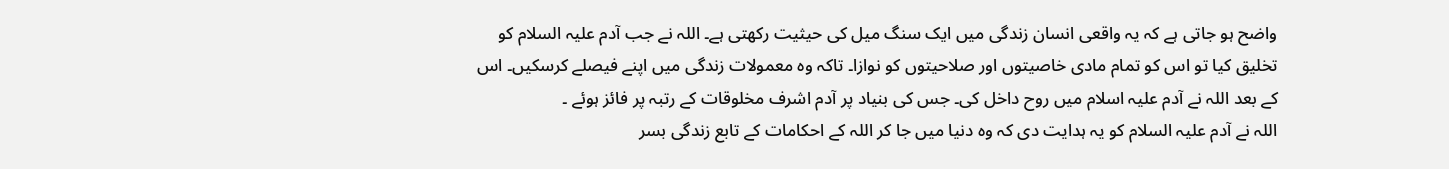واضح ہو جاتی ہے کہ یہ واقعی انسان زندگی میں ایک سنگ میل کی حیثیت رکھتی ہے۔ اللہ نے جب آدم علیہ السلام کو تخلیق کیا تو اس کو تمام مادی خاصیتوں اور صلاحیتوں کو نوازا۔ تاکہ وہ معمولات زندگی میں اپنے فیصلے کرسکیں۔ اس کے بعد اللہ نے آدم علیہ اسلام میں روح داخل کی۔ جس کی بنیاد پر آدم اشرف مخلوقات کے رتبہ پر فائز ہوئے ۔
اللہ نے آدم علیہ السلام کو یہ ہدایت دی کہ وہ دنیا میں جا کر اللہ کے احکامات کے تابع زندگی بسر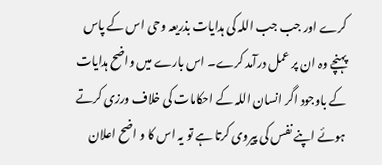کرے اور جب جب اللہ کی ہدایات بذریعہ وحی اس کے پاس پہنچے وہ ان پر عمل درآمد کرے۔ اس بارے میں واضح ہدایات کے باوجود اگر انسان اللہ کے احکامات کی خلاف ورزی کرتے ہوئے اپنے نفس کی پیروی کرتا ہے تو یہ اس کا و اضح اعلان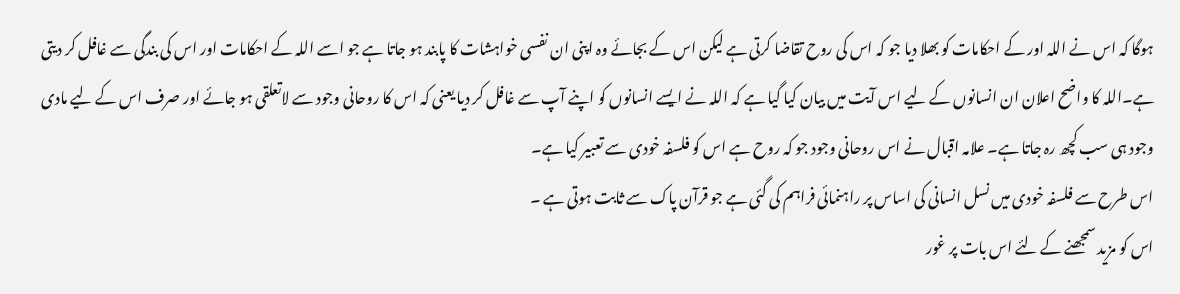ہوگا کہ اس نے اللہ اور کے احکامات کو بھلا دیا جو کہ اس کی روح تقاضا کرتی ہے لیکن اس کے بجائے وہ اپنی ان نفسی خواہشات کا پابند ہو جاتا ہے جو اسے اللہ کے احکامات اور اس کی بندگی سے غافل کر دیتی ہے۔اللہ کا واضح اعلان ان انسانوں کے لیے اس آیت میں بیان کیا گیا ہے کہ اللہ نے ایسے انسانوں کو اپنے آپ سے غافل کر دیا یعنی کہ اس کا روحانی وجود سے لاتعلقی ہو جائے اور صرف اس کے لیے مادی وجود ہی سب کچھ رہ جاتا ہے۔ علامہ اقبال نے اس روحانی وجود جو کہ روح ہے اس کو فلسفہ خودی سے تعبیر کیا ہے۔
اس طرح سے فلسفہ خودی میں نسل انسانی کی اساس پر راہنمائی فراہم کی گئی ہے جو قرآن پاک سے ثابت ہوتی ہے ۔
اس کو مزید سمجھنے کے لئے اس بات پر غور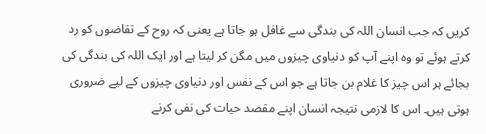کریں کہ جب انسان اللہ کی بندگی سے غافل ہو جاتا ہے یعنی کہ روح کے تقاضوں کو رد کرتے ہوئے تو وہ اپنے آپ کو دنیاوی چیزوں میں مگن کر لیتا ہے اور ایک اللہ کی بندگی کی بجائے ہر اس چیز کا غلام بن جاتا ہے جو اس کے نفس اور دنیاوی چیزوں کے لیے ضروری ہوتی ہیں۔ اس کا لازمی نتیجہ انسان اپنے مقصد حیات کی نفی کرنے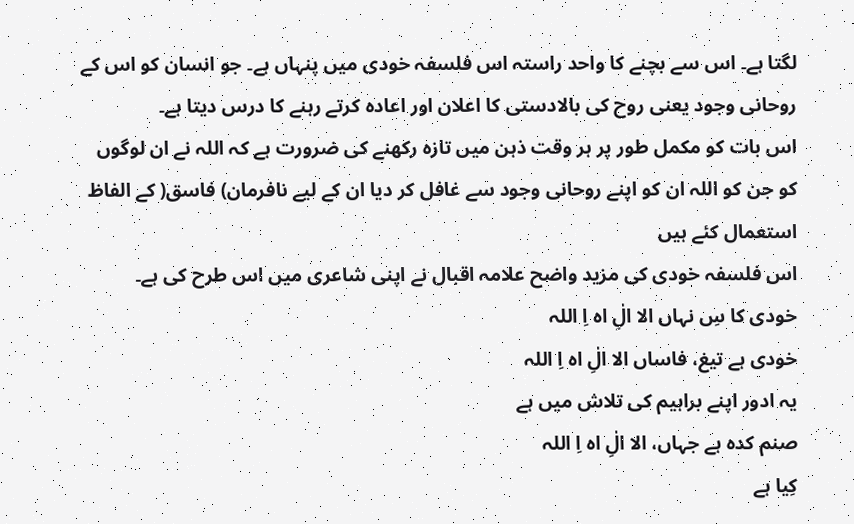لگتا ہے۔ اس سے بچنے کا واحد راستہ اس فلسفہ خودی میں پنہاں ہے۔ جو انسان کو اس کے روحانی وجود یعنی روح کی بالادستی کا اعلان اور اعادہ کرتے رہنے کا درس دیتا ہے۔
اس بات کو مکمل طور پر ہر وقت ذہن میں تازہ رکھنے کی ضرورت ہے کہ اللہ نے ان لوگوں کو جن کو اللہ ان کو اپنے روحانی وجود سے غافل کر دیا ان کے لیے نافرمان) فاسق( کے الفاظ استعمال کئے ہیں
اس فلسفہ خودی کی مزید واضح علامہ اقبال نے اپنی شاعری میں اس طرح کی ہے۔
خودی کا سِ نہاں الا الِٰ اہ اِ اللہ
خودی ہے تیغ، فاساں الا الِٰ اہ اِ اللہ
یہ ادور اپنے براہیم کی تلاش میں ہے
صنم کدہ ہے جہاں، الا الِٰ اہ اِ اللہ
کِیا ہے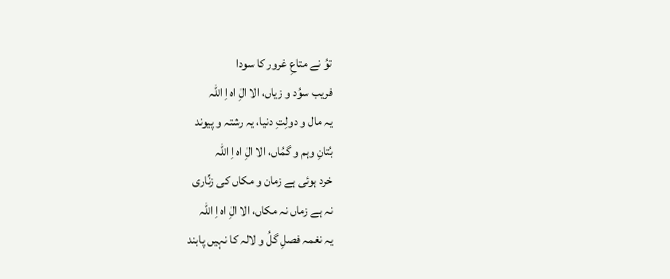توُ نے متاعِ غرور کا سودا
فریب سوُد و زیاں، الا الِٰ اہ اِ اللہ
یہ مال و دولِتِ دنیا، یہ رشتہ و پیوند
بُتانِ وہم و گمُاں، الا الِٰ اہ اِ اللہ
خرد ہوئی ہے زمان و مکاں کی زنِّاری
نہ ہے زماں نہ مکاں، الا الِٰ اہ اِ اللہ
یہ نغمہ فصلِ گلُ و لالہ کا نہیں پابند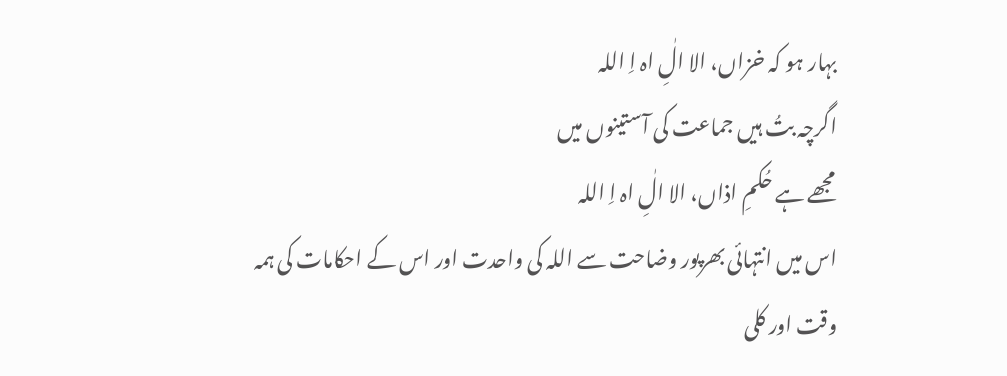بہار ہو کہ خزاں، الا الِٰ اہ اِ اللہ
اگرچہ بتُ ہیں جماعت کی آستینوں میں
مجھے ہے حُکمِ اذاں، الا الِٰ اہ اِ اللہ
اس میں انتہائی بھرپور وضاحت سے اللہ کی واحدت اور اس کے احکامات کی ہمہ وقت اور کلی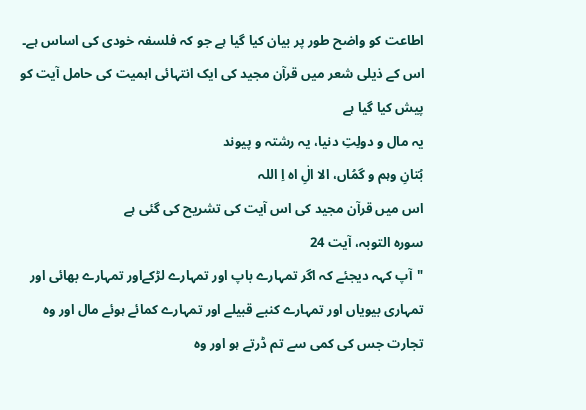اطاعت کو واضح طور پر بیان کیا گیا ہے جو کہ فلسفہ خودی کی اساس ہے۔ اس کے ذیلی شعر میں قرآن مجید کی ایک انتہائی اہمیت کی حامل آیت کو پیش کیا گیا ہے
یہ مال و دولِتِ دنیا، یہ رشتہ و پیوند
بُتانِ وہم و گمُاں، الا الِٰ اہ اِ اللہ
اس میں قرآن مجید کی اس آیت کی تشریح کی گئی ہے
سورہ التوبہ، آیت 24
"آپ کہہ دیجئے کہ اگر تمہارے باپ اور تمہارے لڑکےاور تمہارے بھائی اور تمہاری بیویاں اور تمہارے کنبے قبیلے اور تمہارے کمائے ہوئے مال اور وہ تجارت جس کی کمی سے تم ڈرتے ہو اور وہ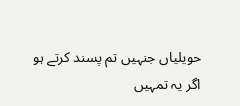حویلیاں جنہیں تم پسند کرتے ہو اگر یہ تمہیں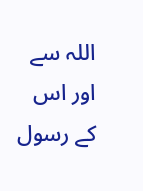اللہ سے اور اس کے رسول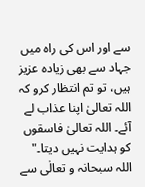سے اور اس کی راہ میں جہاد سے بھی زیادہ عزیز ہیں، تو تم انتظار کرو کہ اللہ تعالیٰ اپنا عذاب لے آئے۔ اللہ تعالیٰ فاسقوں کو ہدایت نہیں دیتا۔"
اللہ سبحانہ و تعالٰی سے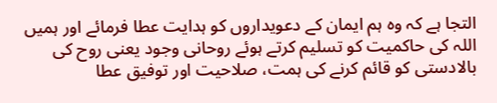التجا ہے کہ وہ ہم ایمان کے دعویداروں کو ہدایت عطا فرمائے اور ہمیں اللہ کی حاکمیت کو تسلیم کرتے ہوئے روحانی وجود یعنی روح کی بالادستی کو قائم کرنے کی ہمت، صلاحیت اور توفیق عطا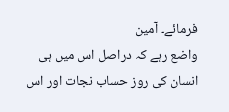فرمائے۔ آمین
واضع رہے کہ دراصل اس میں ہی انسان کی روز حساب نجات اور اس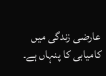عارضی زندگی میں کامیابی کا پنہاں ہے۔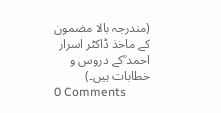(مندرجہ بالا مضمون کے ماخذ ڈاکٹر اسرار احمد ؒکے دروس و خطابات ہیں۔)
0 Comments